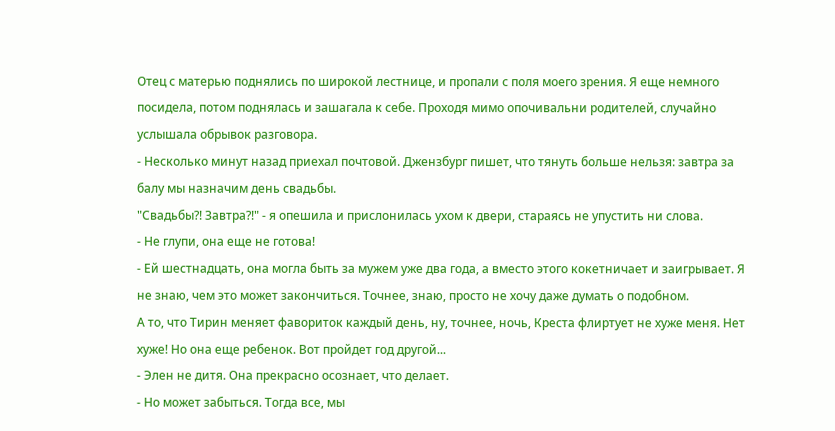Отец с матерью поднялись по широкой лестнице, и пропали с поля моего зрения. Я еще немного посидела, потом поднялась и зашагала к себе. Проходя мимо опочивальни родителей, случайно услышала обрывок разговора.
- Несколько минут назад приехал почтовой. Джензбург пишет, что тянуть больше нельзя: завтра за балу мы назначим день свадьбы.
"Свадьбы?! Завтра?!" - я опешила и прислонилась ухом к двери, стараясь не упустить ни слова.
- Не глупи, она еще не готова!
- Ей шестнадцать, она могла быть за мужем уже два года, а вместо этого кокетничает и заигрывает. Я не знаю, чем это может закончиться. Точнее, знаю, просто не хочу даже думать о подобном.
А то, что Тирин меняет фавориток каждый день, ну, точнее, ночь, Креста флиртует не хуже меня. Нет хуже! Но она еще ребенок. Вот пройдет год другой...
- Элен не дитя. Она прекрасно осознает, что делает.
- Но может забыться. Тогда все, мы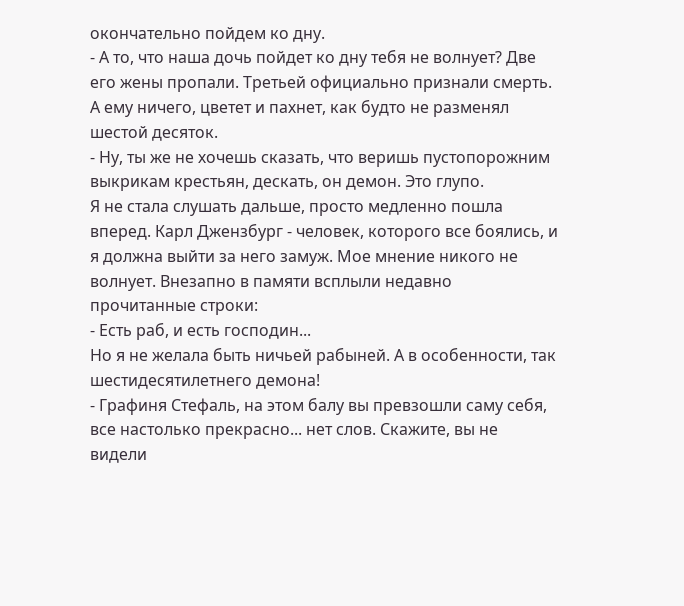окончательно пойдем ко дну.
- А то, что наша дочь пойдет ко дну тебя не волнует? Две его жены пропали. Третьей официально признали смерть. А ему ничего, цветет и пахнет, как будто не разменял шестой десяток.
- Ну, ты же не хочешь сказать, что веришь пустопорожним выкрикам крестьян, дескать, он демон. Это глупо.
Я не стала слушать дальше, просто медленно пошла вперед. Карл Джензбург - человек, которого все боялись, и я должна выйти за него замуж. Мое мнение никого не волнует. Внезапно в памяти всплыли недавно прочитанные строки:
- Есть раб, и есть господин...
Но я не желала быть ничьей рабыней. А в особенности, так шестидесятилетнего демона!
- Графиня Стефаль, на этом балу вы превзошли саму себя, все настолько прекрасно... нет слов. Скажите, вы не видели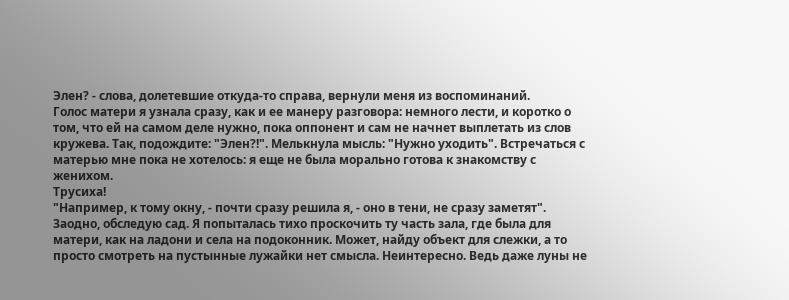Элен? - слова, долетевшие откуда-то справа, вернули меня из воспоминаний.
Голос матери я узнала сразу, как и ее манеру разговора: немного лести, и коротко о том, что ей на самом деле нужно, пока оппонент и сам не начнет выплетать из слов кружева. Так, подождите: "Элен?!". Мелькнула мысль: "Нужно уходить". Встречаться с матерью мне пока не хотелось: я еще не была морально готова к знакомству с женихом.
Трусиха!
"Например, к тому окну, - почти сразу решила я, - оно в тени, не сразу заметят".
Заодно, обследую сад. Я попыталась тихо проскочить ту часть зала, где была для матери, как на ладони и села на подоконник. Может, найду объект для слежки, а то просто смотреть на пустынные лужайки нет смысла. Неинтересно. Ведь даже луны не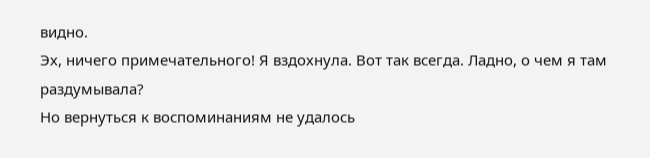видно.
Эх, ничего примечательного! Я вздохнула. Вот так всегда. Ладно, о чем я там раздумывала?
Но вернуться к воспоминаниям не удалось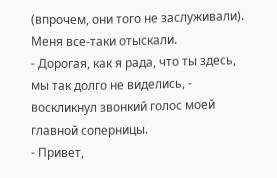(впрочем, они того не заслуживали). Меня все-таки отыскали.
- Дорогая, как я рада, что ты здесь, мы так долго не виделись, - воскликнул звонкий голос моей главной соперницы.
- Привет,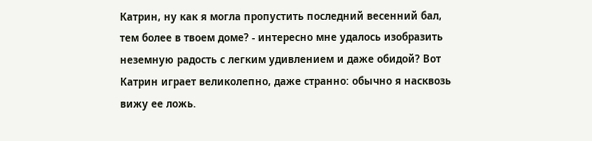Катрин, ну как я могла пропустить последний весенний бал, тем более в твоем доме? - интересно мне удалось изобразить неземную радость с легким удивлением и даже обидой? Вот Катрин играет великолепно, даже странно: обычно я насквозь вижу ее ложь.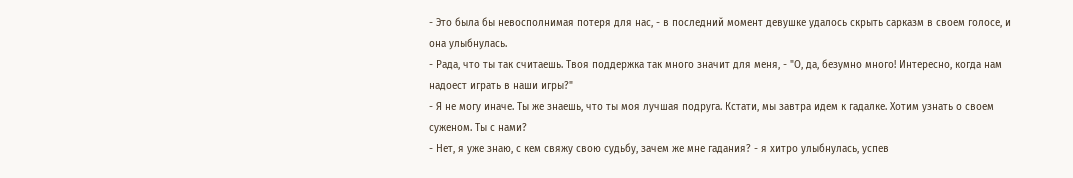- Это была бы невосполнимая потеря для нас, - в последний момент девушке удалось скрыть сарказм в своем голосе, и она улыбнулась.
- Рада, что ты так считаешь. Твоя поддержка так много значит для меня, - "О, да, безумно много! Интересно, когда нам надоест играть в наши игры?"
- Я не могу иначе. Ты же знаешь, что ты моя лучшая подруга. Кстати, мы завтра идем к гадалке. Хотим узнать о своем суженом. Ты с нами?
- Нет, я уже знаю, с кем свяжу свою судьбу, зачем же мне гадания? - я хитро улыбнулась, успев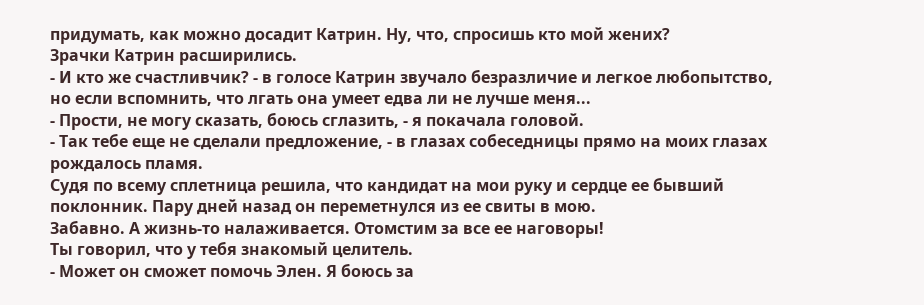придумать, как можно досадит Катрин. Ну, что, спросишь кто мой жених?
Зрачки Катрин расширились.
- И кто же счастливчик? - в голосе Катрин звучало безразличие и легкое любопытство, но если вспомнить, что лгать она умеет едва ли не лучше меня...
- Прости, не могу сказать, боюсь сглазить, - я покачала головой.
- Так тебе еще не сделали предложение, - в глазах собеседницы прямо на моих глазах рождалось пламя.
Судя по всему сплетница решила, что кандидат на мои руку и сердце ее бывший поклонник. Пару дней назад он переметнулся из ее свиты в мою.
Забавно. А жизнь-то налаживается. Отомстим за все ее наговоры!
Ты говорил, что у тебя знакомый целитель.
- Может он сможет помочь Элен. Я боюсь за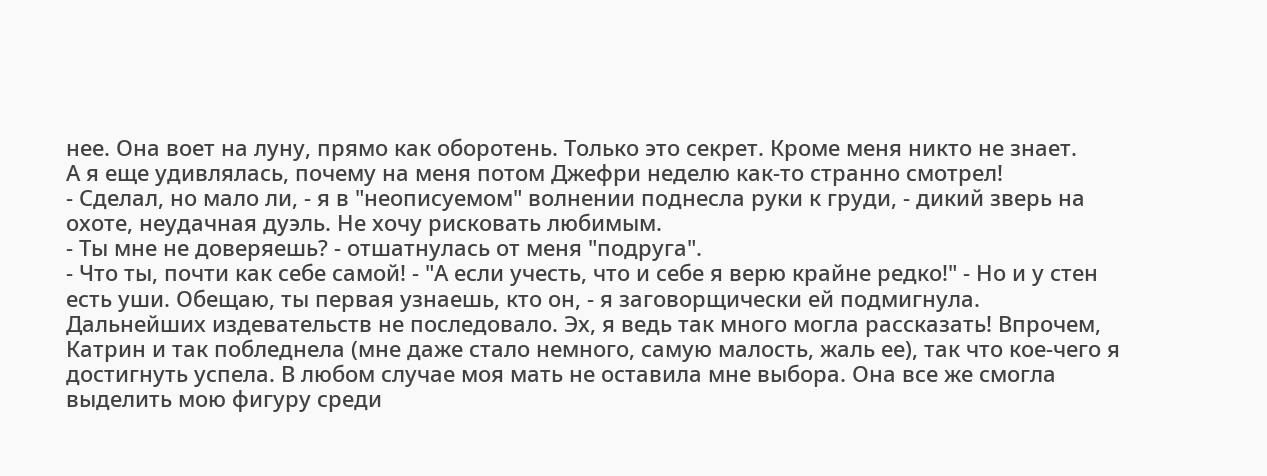нее. Она воет на луну, прямо как оборотень. Только это секрет. Кроме меня никто не знает.
А я еще удивлялась, почему на меня потом Джефри неделю как-то странно смотрел!
- Сделал, но мало ли, - я в "неописуемом" волнении поднесла руки к груди, - дикий зверь на охоте, неудачная дуэль. Не хочу рисковать любимым.
- Ты мне не доверяешь? - отшатнулась от меня "подруга".
- Что ты, почти как себе самой! - "А если учесть, что и себе я верю крайне редко!" - Но и у стен есть уши. Обещаю, ты первая узнаешь, кто он, - я заговорщически ей подмигнула.
Дальнейших издевательств не последовало. Эх, я ведь так много могла рассказать! Впрочем, Катрин и так побледнела (мне даже стало немного, самую малость, жаль ее), так что кое-чего я достигнуть успела. В любом случае моя мать не оставила мне выбора. Она все же смогла выделить мою фигуру среди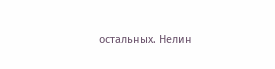остальных. Нелин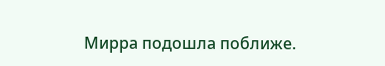Мирра подошла поближе.